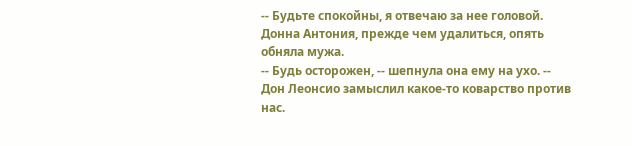-- Будьте спокойны, я отвечаю за нее головой. Донна Антония, прежде чем удалиться, опять обняла мужа.
-- Будь осторожен, -- шепнула она ему на ухо. -- Дон Леонсио замыслил какое-то коварство против нас.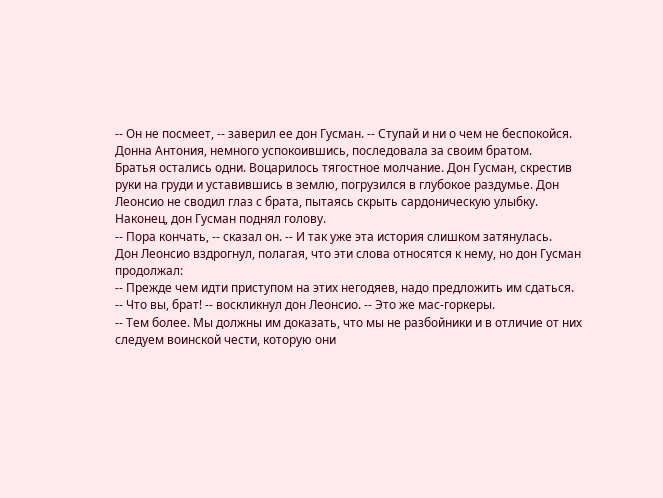-- Он не посмеет, -- заверил ее дон Гусман. -- Ступай и ни о чем не беспокойся.
Донна Антония, немного успокоившись, последовала за своим братом.
Братья остались одни. Воцарилось тягостное молчание. Дон Гусман, скрестив руки на груди и уставившись в землю, погрузился в глубокое раздумье. Дон Леонсио не сводил глаз с брата, пытаясь скрыть сардоническую улыбку. Наконец, дон Гусман поднял голову.
-- Пора кончать, -- сказал он. -- И так уже эта история слишком затянулась.
Дон Леонсио вздрогнул, полагая, что эти слова относятся к нему, но дон Гусман продолжал:
-- Прежде чем идти приступом на этих негодяев, надо предложить им сдаться.
-- Что вы, брат! -- воскликнул дон Леонсио. -- Это же мас-горкеры.
-- Тем более. Мы должны им доказать, что мы не разбойники и в отличие от них следуем воинской чести, которую они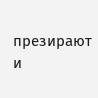презирают и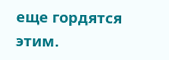еще гордятся этим.